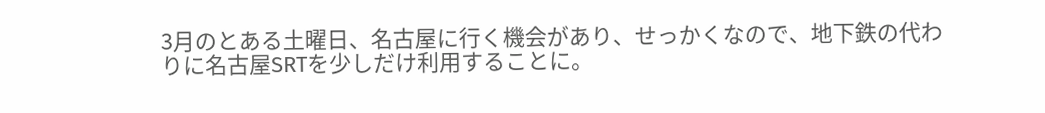3月のとある土曜日、名古屋に行く機会があり、せっかくなので、地下鉄の代わりに名古屋SRTを少しだけ利用することに。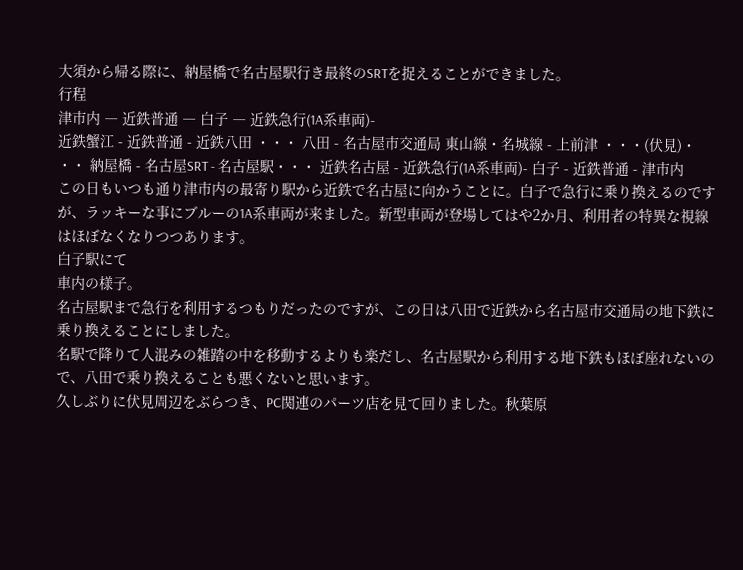大須から帰る際に、納屋橋で名古屋駅行き最終のSRTを捉えることができました。
行程
津市内 ― 近鉄普通 ― 白子 ― 近鉄急行(1A系車両)-
近鉄蟹江 - 近鉄普通 - 近鉄八田 ・・・ 八田 - 名古屋市交通局 東山線・名城線 - 上前津 ・・・(伏見)・
・・ 納屋橋 - 名古屋SRT - 名古屋駅・・・ 近鉄名古屋 - 近鉄急行(1A系車両)- 白子 - 近鉄普通 - 津市内
この日もいつも通り津市内の最寄り駅から近鉄で名古屋に向かうことに。白子で急行に乗り換えるのですが、ラッキーな事にブルーの1A系車両が来ました。新型車両が登場してはや2か月、利用者の特異な視線はほぼなくなりつつあります。
白子駅にて
車内の様子。
名古屋駅まで急行を利用するつもりだったのですが、この日は八田で近鉄から名古屋市交通局の地下鉄に乗り換えることにしました。
名駅で降りて人混みの雑踏の中を移動するよりも楽だし、名古屋駅から利用する地下鉄もほぼ座れないので、八田で乗り換えることも悪くないと思います。
久しぶりに伏見周辺をぶらつき、PC関連のパーツ店を見て回りました。秋葉原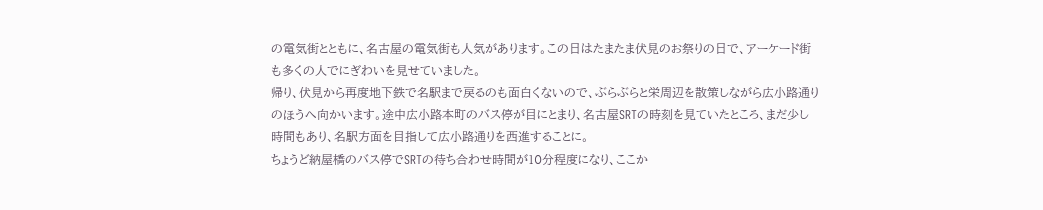の電気街とともに、名古屋の電気街も人気があります。この日はたまたま伏見のお祭りの日で、アーケード街も多くの人でにぎわいを見せていました。
帰り、伏見から再度地下鉄で名駅まで戻るのも面白くないので、ぶらぶらと栄周辺を散策しながら広小路通りのほうへ向かいます。途中広小路本町のバス停が目にとまり、名古屋SRTの時刻を見ていたところ、まだ少し時間もあり、名駅方面を目指して広小路通りを西進することに。
ちょうど納屋橋のバス停でSRTの待ち合わせ時間が10分程度になり、ここか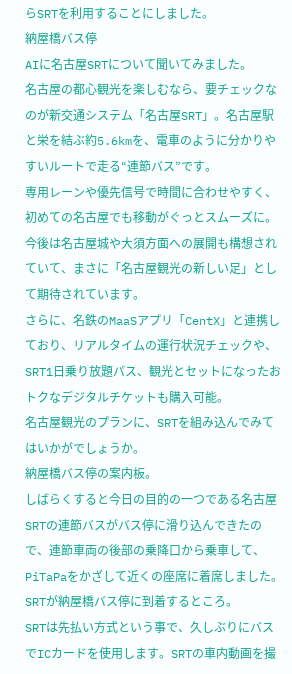らSRTを利用することにしました。
納屋橋バス停
AIに名古屋SRTについて聞いてみました。
名古屋の都心観光を楽しむなら、要チェックなのが新交通システム「名古屋SRT」。名古屋駅と栄を結ぶ約5.6kmを、電車のように分かりやすいルートで走る“連節バス”です。
専用レーンや優先信号で時間に合わせやすく、初めての名古屋でも移動がぐっとスムーズに。今後は名古屋城や大須方面への展開も構想されていて、まさに「名古屋観光の新しい足」として期待されています。
さらに、名鉄のMaaSアプリ「CentX」と連携しており、リアルタイムの運行状況チェックや、SRT1日乗り放題パス、観光とセットになったおトクなデジタルチケットも購入可能。
名古屋観光のプランに、SRTを組み込んでみてはいかがでしょうか。
納屋橋バス停の案内板。
しばらくすると今日の目的の一つである名古屋SRTの連節バスがバス停に滑り込んできたので、連節車両の後部の乗降口から乗車して、PiTaPaをかざして近くの座席に着席しました。
SRTが納屋橋バス停に到着するところ。
SRTは先払い方式という事で、久しぶりにバスでICカードを使用します。SRTの車内動画を撮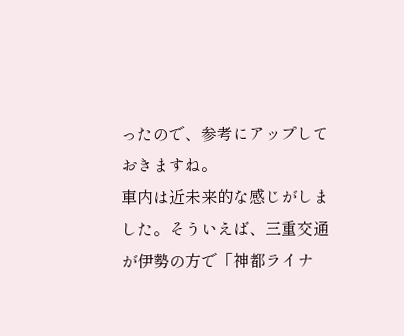ったので、参考にアップしておきますね。
車内は近未来的な感じがしました。そういえば、三重交通が伊勢の方で「神都ライナ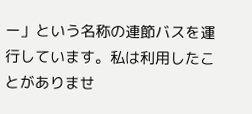ー」という名称の連節バスを運行しています。私は利用したことがありませ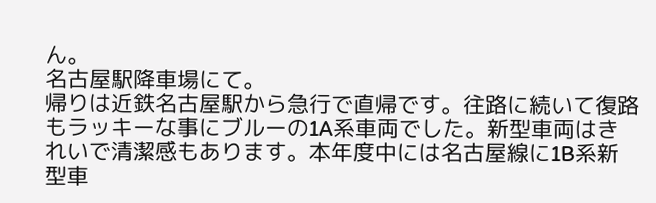ん。
名古屋駅降車場にて。
帰りは近鉄名古屋駅から急行で直帰です。往路に続いて復路もラッキーな事にブルーの1A系車両でした。新型車両はきれいで清潔感もあります。本年度中には名古屋線に1B系新型車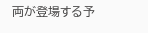両が登場する予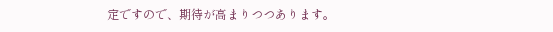定ですので、期待が高まりつつあります。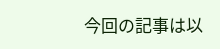今回の記事は以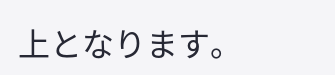上となります。